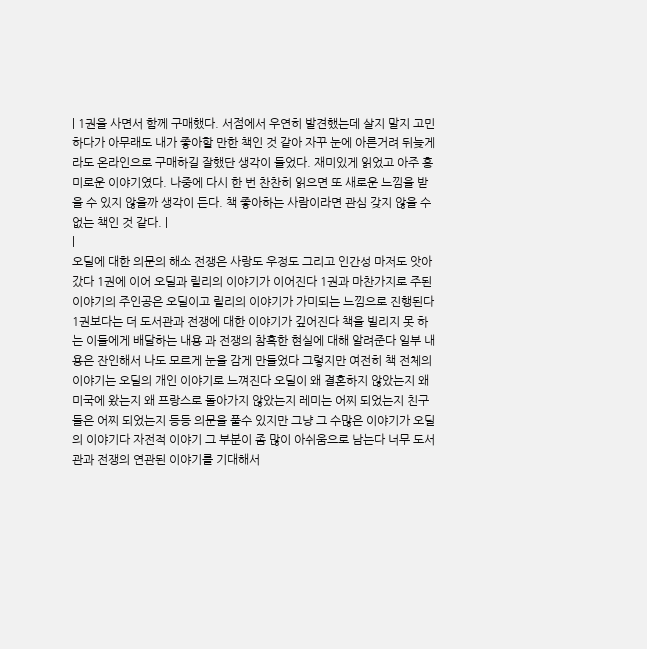| 1권을 사면서 함께 구매했다. 서점에서 우연히 발견했는데 살지 말지 고민하다가 아무래도 내가 좋아할 만한 책인 것 같아 자꾸 눈에 아른거려 뒤늦게라도 온라인으로 구매하길 잘했단 생각이 들었다. 재미있게 읽었고 아주 흥미로운 이야기였다. 나중에 다시 한 번 찬찬히 읽으면 또 새로운 느낌을 받을 수 있지 않을까 생각이 든다. 책 좋아하는 사람이라면 관심 갖지 않을 수 없는 책인 것 같다. |
|
오딜에 대한 의문의 해소 전쟁은 사랑도 우정도 그리고 인간성 마저도 앗아갔다 1권에 이어 오딜과 릴리의 이야기가 이어진다 1권과 마찬가지로 주된 이야기의 주인공은 오딜이고 릴리의 이야기가 가미되는 느낌으로 진행된다 1권보다는 더 도서관과 전쟁에 대한 이야기가 깊어진다 책을 빌리지 못 하는 이들에게 배달하는 내용 과 전쟁의 참혹한 현실에 대해 알려준다 일부 내용은 잔인해서 나도 모르게 눈을 감게 만들었다 그렇지만 여전히 책 전체의 이야기는 오딜의 개인 이야기로 느껴진다 오딜이 왜 결혼하지 않았는지 왜 미국에 왔는지 왜 프랑스로 돌아가지 않았는지 레미는 어찌 되었는지 친구들은 어찌 되었는지 등등 의문을 풀수 있지만 그냥 그 수많은 이야기가 오딜의 이야기다 자전적 이야기 그 부분이 좀 많이 아쉬움으로 남는다 너무 도서관과 전쟁의 연관된 이야기를 기대해서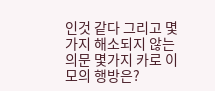인것 같다 그리고 몇가지 해소되지 않는 의문 몇가지 카로 이모의 행방은?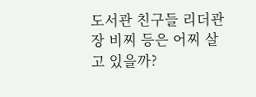도서관 친구들 리더관장 비찌 등은 어찌 살고 있을까?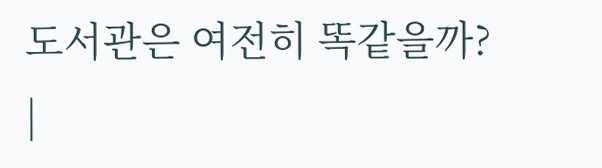도서관은 여전히 똑같을까? |